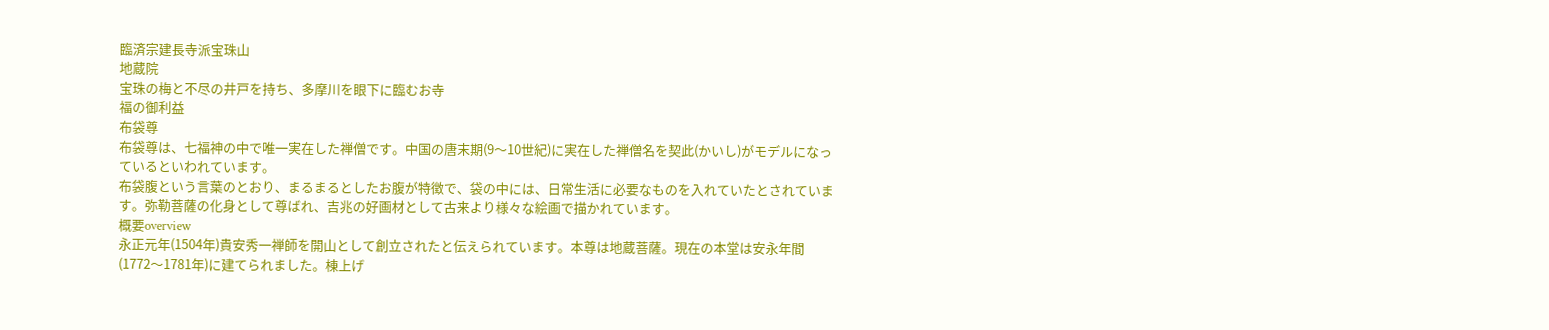臨済宗建長寺派宝珠山
地蔵院
宝珠の梅と不尽の井戸を持ち、多摩川を眼下に臨むお寺
福の御利益
布袋尊
布袋尊は、七福神の中で唯一実在した禅僧です。中国の唐末期(9〜10世紀)に実在した禅僧名を契此(かいし)がモデルになっているといわれています。
布袋腹という言葉のとおり、まるまるとしたお腹が特徴で、袋の中には、日常生活に必要なものを入れていたとされています。弥勒菩薩の化身として尊ばれ、吉兆の好画材として古来より様々な絵画で描かれています。
概要overview
永正元年(1504年)貴安秀一禅師を開山として創立されたと伝えられています。本尊は地蔵菩薩。現在の本堂は安永年間(1772〜1781年)に建てられました。棟上げ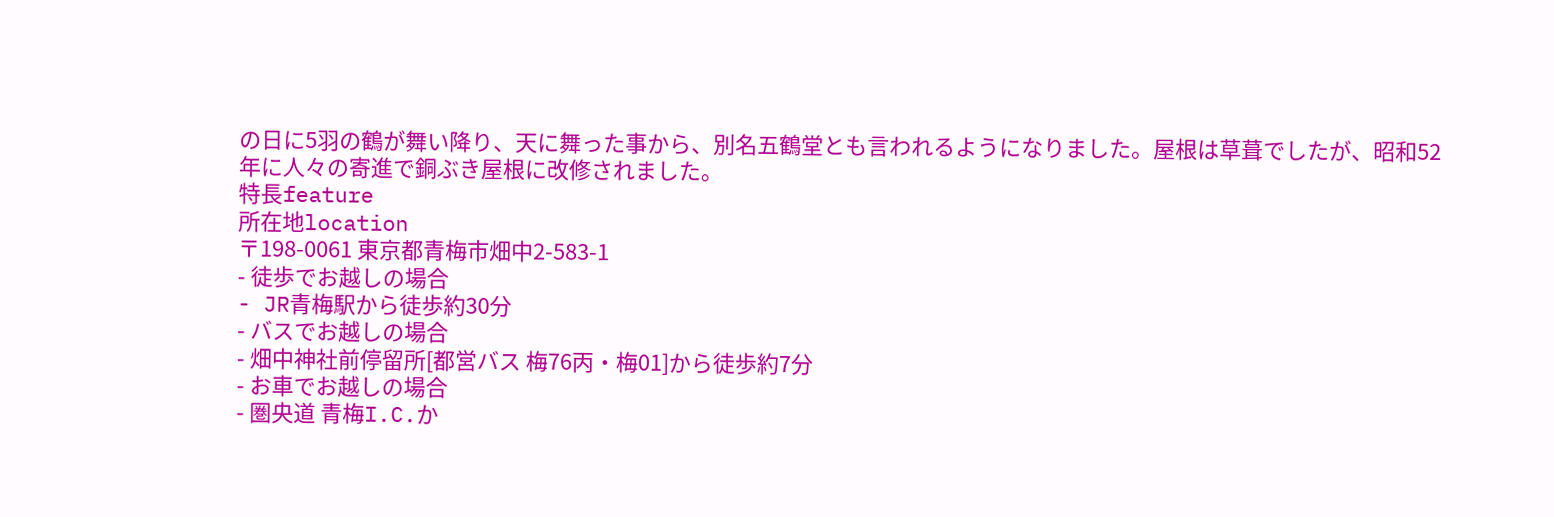の日に5羽の鶴が舞い降り、天に舞った事から、別名五鶴堂とも言われるようになりました。屋根は草葺でしたが、昭和52年に人々の寄進で銅ぶき屋根に改修されました。
特長feature
所在地location
〒198-0061 東京都青梅市畑中2-583-1
- 徒歩でお越しの場合
- JR青梅駅から徒歩約30分
- バスでお越しの場合
- 畑中神社前停留所[都営バス 梅76丙・梅01]から徒歩約7分
- お車でお越しの場合
- 圏央道 青梅I.C.か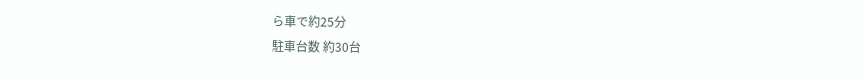ら車で約25分
駐車台数 約30台